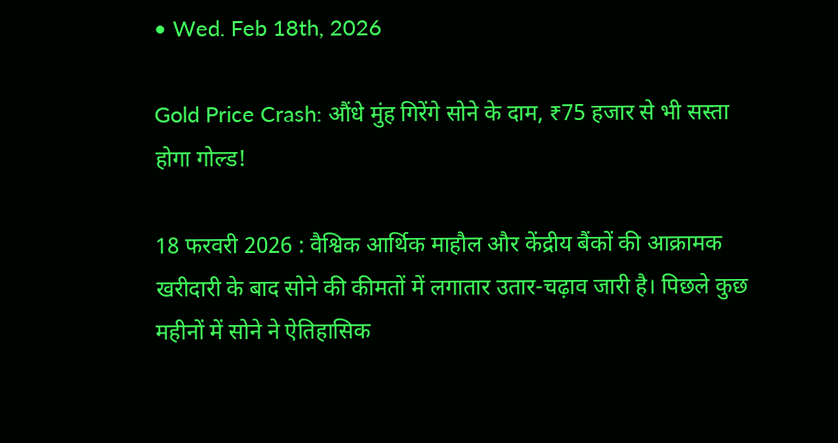• Wed. Feb 18th, 2026

Gold Price Crash: औंधे मुंह गिरेंगे सोने के दाम, ₹75 हजार से भी सस्ता होगा गोल्ड!

18 फरवरी 2026 : वैश्विक आर्थिक माहौल और केंद्रीय बैंकों की आक्रामक खरीदारी के बाद सोने की कीमतों में लगातार उतार-चढ़ाव जारी है। पिछले कुछ महीनों में सोने ने ऐतिहासिक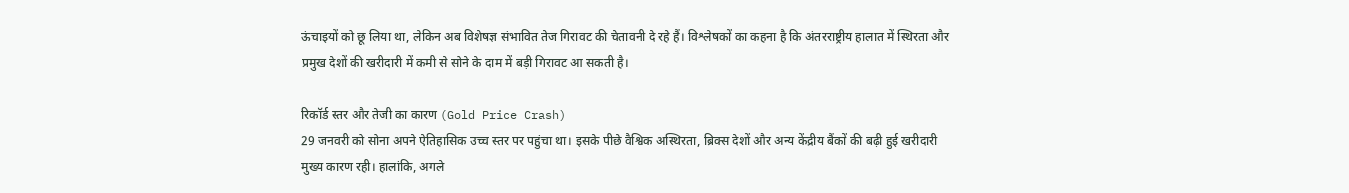ऊंचाइयों को छू लिया था, लेकिन अब विशेषज्ञ संभावित तेज गिरावट की चेतावनी दे रहे हैं। विश्लेषकों का कहना है कि अंतरराष्ट्रीय हालात में स्थिरता और प्रमुख देशों की खरीदारी में कमी से सोने के दाम में बड़ी गिरावट आ सकती है।

रिकॉर्ड स्तर और तेजी का कारण (Gold Price Crash)
29 जनवरी को सोना अपने ऐतिहासिक उच्च स्तर पर पहुंचा था। इसके पीछे वैश्विक अस्थिरता, ब्रिक्स देशों और अन्य केंद्रीय बैंकों की बढ़ी हुई खरीदारी मुख्य कारण रही। हालांकि, अगले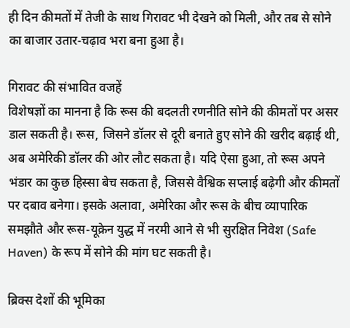ही दिन कीमतों में तेजी के साथ गिरावट भी देखने को मिली, और तब से सोने का बाजार उतार-चढ़ाव भरा बना हुआ है।

गिरावट की संभावित वजहें
विशेषज्ञों का मानना है कि रूस की बदलती रणनीति सोने की कीमतों पर असर डाल सकती है। रूस, जिसने डॉलर से दूरी बनाते हुए सोने की खरीद बढ़ाई थी, अब अमेरिकी डॉलर की ओर लौट सकता है। यदि ऐसा हुआ, तो रूस अपने भंडार का कुछ हिस्सा बेच सकता है, जिससे वैश्विक सप्लाई बढ़ेगी और कीमतों पर दबाव बनेगा। इसके अलावा, अमेरिका और रूस के बीच व्यापारिक समझौते और रूस-यूक्रेन युद्ध में नरमी आने से भी सुरक्षित निवेश (Safe Haven) के रूप में सोने की मांग घट सकती है।

ब्रिक्स देशों की भूमिका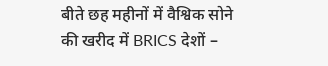बीते छह महीनों में वैश्विक सोने की खरीद में BRICS देशों –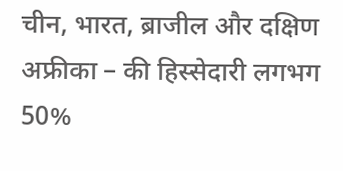चीन, भारत, ब्राजील और दक्षिण अफ्रीका – की हिस्सेदारी लगभग 50%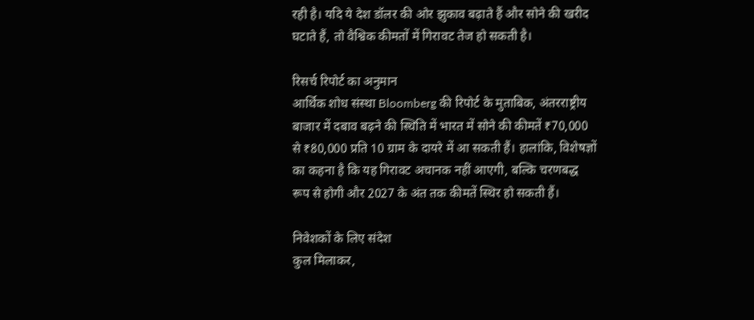रही है। यदि ये देश डॉलर की ओर झुकाव बढ़ाते हैं और सोने की खरीद घटाते हैं, तो वैश्विक कीमतों में गिरावट तेज हो सकती है।

रिसर्च रिपोर्ट का अनुमान
आर्थिक शोध संस्था Bloomberg की रिपोर्ट के मुताबिक, अंतरराष्ट्रीय बाजार में दबाव बढ़ने की स्थिति में भारत में सोने की कीमतें ₹70,000 से ₹80,000 प्रति 10 ग्राम के दायरे में आ सकती हैं। हालांकि, विशेषज्ञों का कहना है कि यह गिरावट अचानक नहीं आएगी, बल्कि चरणबद्ध रूप से होगी और 2027 के अंत तक कीमतें स्थिर हो सकती हैं।

निवेशकों के लिए संदेश
कुल मिलाकर,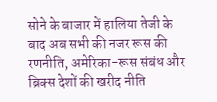सोने के बाजार में हालिया तेजी के बाद अब सभी की नजर रूस की रणनीति, अमेरिका-रूस संबंध और ब्रिक्स देशों की खरीद नीति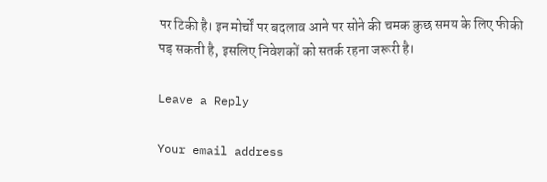पर टिकी है। इन मोर्चों पर बदलाव आने पर सोने की चमक कुछ समय के लिए फीकी पड़ सकती है, इसलिए निवेशकों को सतर्क रहना जरूरी है।

Leave a Reply

Your email address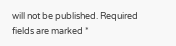will not be published. Required fields are marked *